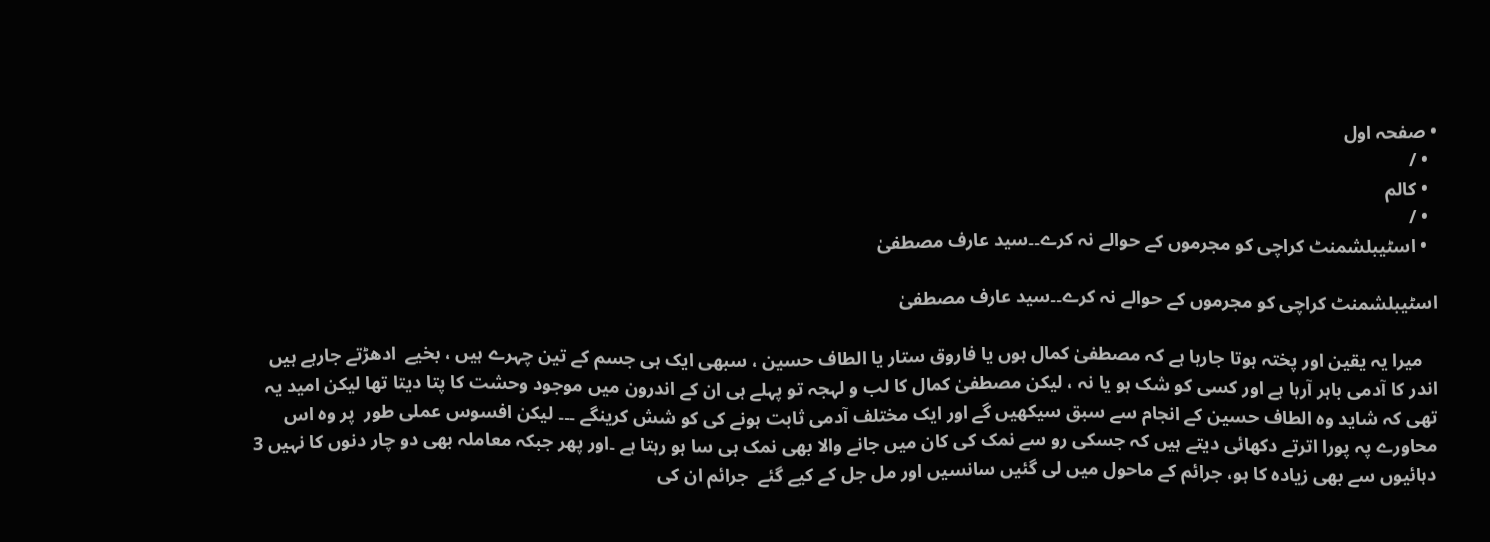• صفحہ اول
  • /
  • کالم
  • /
  • اسٹیبلشمنٹ کراچی کو مجرموں کے حوالے نہ کرے۔۔سید عارف مصطفیٰ

اسٹیبلشمنٹ کراچی کو مجرموں کے حوالے نہ کرے۔۔سید عارف مصطفیٰ

   میرا یہ یقین اور پختہ ہوتا جارہا ہے کہ مصطفیٰ کمال ہوں یا فاروق ستار یا الطاف حسین ، سبھی ایک ہی جسم کے تین چہرے ہیں ، بخیے  ادھڑتے جارہے ہیں اندر کا آدمی باہر آرہا ہے اور کسی کو شک ہو یا نہ ، لیکن مصطفیٰ کمال کا لب و لہجہ تو پہلے ہی ان کے اندرون میں موجود وحشت کا پتا دیتا تھا لیکن امید یہ تھی کہ شاید وہ الطاف حسین کے انجام سے سبق سیکھیں گے اور ایک مختلف آدمی ثابت ہونے کی کو شش کرینگے ۔۔۔ لیکن افسوس عملی طور  پر وہ اس محاورے پہ پورا اترتے دکھائی دیتے ہیں ‌کہ جسکی رو سے نمک کی کان میں جانے والا بھی نمک ہی سا ہو رہتا ہے ۔اور پھر جبکہ معاملہ بھی دو چار دنوں کا نہیں 3 دہائیوں‌ سے بھی زیادہ کا ہو، جرائم کے ماحول میں لی گئیں سانسیں اور مل جل کے کیے گئے  جرائم ان کی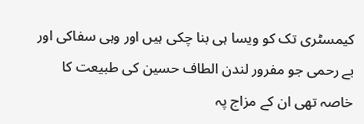کیمسٹری تک کو ویسا ہی بنا چکی ہیں اور وہی سفاکی اور بے رحمی جو مفرور لندن الطاف حسین کی طبیعت کا خاصہ تھی ان کے مزاج پہ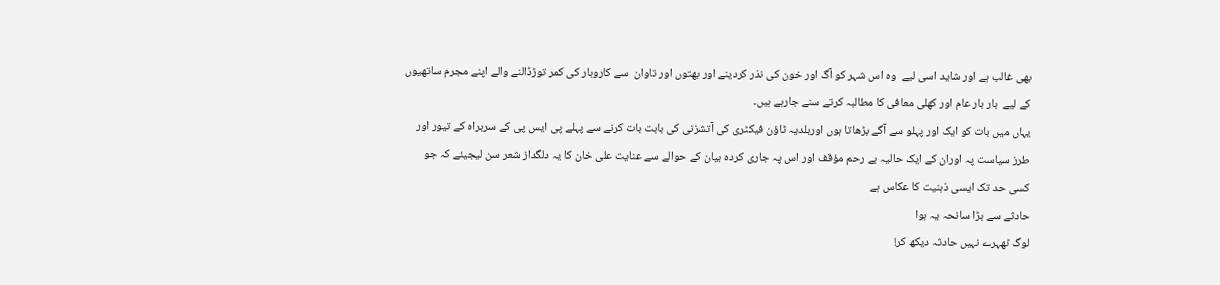بھی غالب ہے اور شاید اسی لیے  وہ اس شہر کو آگ اور خون کی نذر کردینے اور بھتوں اور تاوان  سے کاروبار کی کمر توڑڈالنے والے اپنے مجرم ساتھیوں کے لیے  بار بار عام اور کھلی معافی کا مطالبہ کرتے سنے جارہے ہیں۔
یہاں میں بات کو ایک اور پہلو سے آگے بڑھاتا ہوں اوربلدیہ ٹاؤن فیکٹری کی آتشزنی کی بابت بات کرنے سے پہلے پی ایس پی کے سربراہ کے تیور اور طرز سیاست پہ اوران کے ایک حالیہ بے رحم مؤقف اور اس پہ جاری کردہ بیان کے حوالے سے عنایت علی خان کا یہ دلگداز شعر سن لیجیئے کہ جو کسی حد تک ایسی ذہنیت کا عکاس ہے
حادثے سے بڑا سانحہ یہ ہوا
لوگ ٹھہرے نہیں حادثہ دیکھ کر!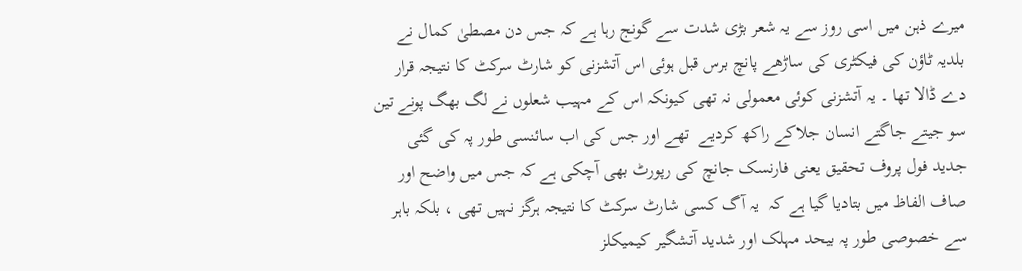میرے ذہن میں اسی روز سے یہ شعر بڑی شدت سے گونج رہا ہے کہ جس دن مصطیٰ کمال نے بلدیہ ٹاؤن کی فیکٹری کی ساڑھے پانچ برس قبل ہوئی اس آتشزنی کو شارٹ سرکٹ کا نتیجہ قرار دے ڈالا تھا ۔ یہ آتشزنی کوئی معمولی نہ تھی کیونکہ اس کے مہیب شعلوں نے لگ بھگ پونے تین سو جیتے جاگتے انسان جلاکے راکھ کردیے  تھے اور جس کی اب سائنسی طور پہ کی گئی جدید فول پروف تحقیق یعنی فارنسک جانچ کی رپورٹ بھی آچکی ہے کہ جس میں واضح اور صاف الفاظ میں بتادیا گیا ہے کہ  یہ آگ کسی شارٹ سرکٹ کا نتیجہ ہرگز نہیں تھی ، بلکہ باہر سے خصوصی طور پہ بیحد مہلک اور شدید آتشگیر کیمیکلز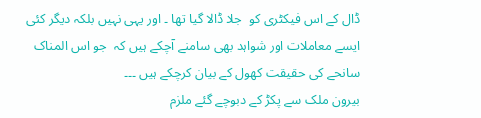ڈال کے اس فیکٹری کو  جلا ڈالا گیا تھا ۔ اور یہی نہیں بلکہ دیگر کئی ایسے معاملات اور شواہد بھی سامنے آچکے ہیں کہ  جو اس المناک سانحے کی حقیقت کھول کے بیان کرچکے ہیں ۔۔۔
بیرون ملک سے پکڑ کے دبوچے گئے ملزم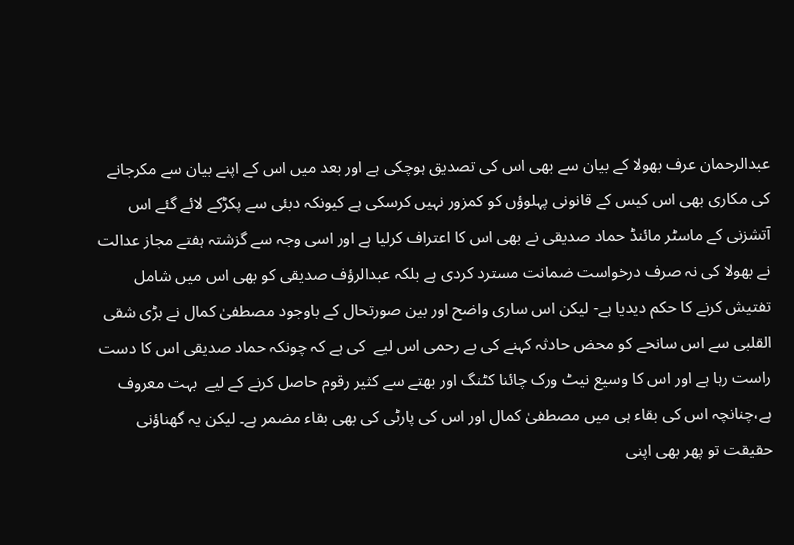عبدالرحمان عرف بھولا کے بیان سے بھی اس کی تصدیق ہوچکی ہے اور بعد میں اس کے اپنے بیان سے مکرجانے کی مکاری بھی اس کیس کے قانونی پہلوؤں کو کمزور نہیں کرسکی ہے کیونکہ دبئی سے پکڑکے لائے گئے اس آتشزنی کے ماسٹر مائنڈ حماد صدیقی نے بھی اس کا اعتراف کرلیا ہے اور اسی وجہ سے گزشتہ ہفتے مجاز عدالت نے بھولا کی نہ صرف درخواست ضمانت مسترد کردی ہے بلکہ عبدالرؤف صدیقی کو بھی اس میں شامل تفتیش کرنے کا حکم دیدیا ہے- لیکن اس ساری واضح اور بین صورتحال کے باوجود مصطفیٰ کمال نے بڑی شقی القلبی سے اس سانحے کو محض حادثہ کہنے کی بے رحمی اس لیے  کی ہے کہ چونکہ حماد صدیقی اس کا دست  راست رہا ہے اور اس کا وسیع نیٹ ورک چائنا کٹنگ اور بھتے سے کثیر رقوم حاصل کرنے کے لیے  بہت معروف ہے،چنانچہ اس کی بقاء ہی میں مصطفیٰ کمال اور اس کی پارٹی کی بھی بقاء مضمر ہے۔ لیکن یہ گھناؤنی حقیقت تو پھر بھی اپنی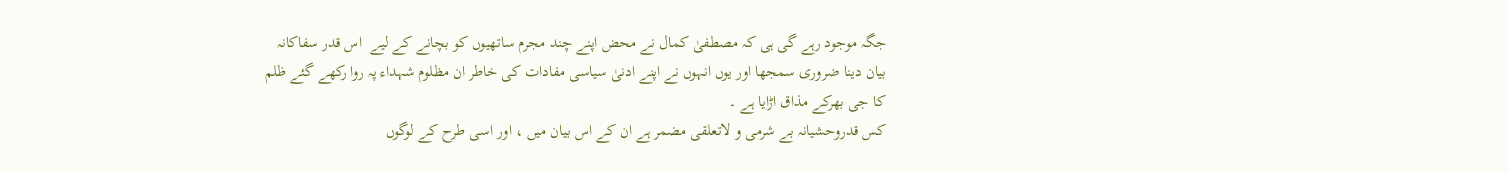جگہ موجود رہے گی ہی کہ مصطفیٰ کمال نے محض اپنے چند مجرم ساتھیوں کو بچانے کے لیے  اس قدر سفاکانہ بیان دینا ضروری سمجھا اور یوں انہوں نے اپنے ادنیٰ سیاسی مفادات کی خاطر ان مظلوم شہداء پہ روا رکھے گئے ظلم کا جی بھرکے مذاق اڑایا ہے ۔
کس قدروحشیانہ بے شرمی و لاتعلقی مضمر ہے ان کے اس بیان میں ، اور اسی طرح کے لوگوں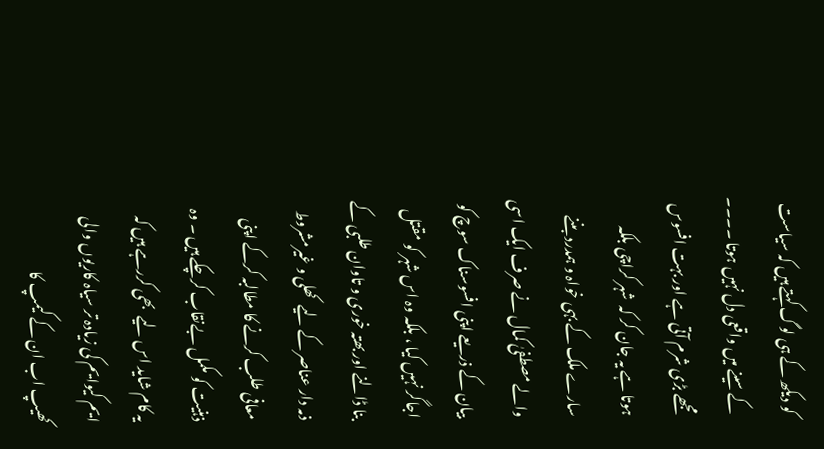کو دیکھ کے ہی لوگ کہتے ہیں کہ سیاست کے سینے میں واقعی دل نہیں ہوتا ۔۔۔۔ مجھے بڑی شرم آتی ہے اور بہت افسوس ہوتا ہے یہ جان کر کہ  شہر کراچی بلکہ سارے ملک کے بہی خواہ و ہمدرد بننے والے مصطفیٰ کمال نے صرف ایک اسی بیان کے ذریعے اپنی افسوسناک سوچ کو اجاگر نہیں کیا ، بلکہ وہ اس شہر کو مقتل بنا ڈالنے اور بھتہ خوری و تاوان طلبی کے ذمہ دار عناصر کے لیے  کھلی و غیرمشروط معافی طلب کرنے کا مطالبہ کرکے اپنی ذہنیت کو مکمل بےنقاب کرچکے ہیں ۔ وہ یہ کام شاید اس لیے  بھی کررہے ہیں کہ ایم کیوایم کی زیادہ تر سیاہ کاریوں والی کھیپ اب ان کے کیمپ کا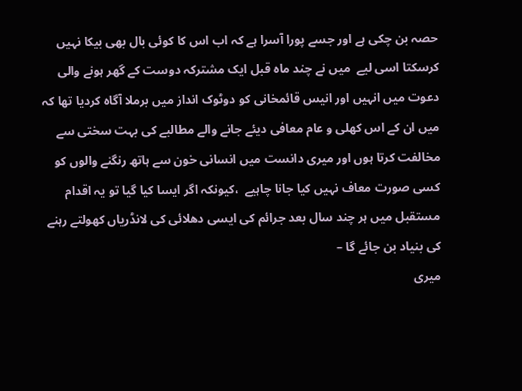حصہ بن چکی ہے اور جسے پورا آسرا ہے کہ اب اس کا کوئی بال بھی بیکا نہیں کرسکتا اسی لیے  میں نے چند ماہ قبل ایک مشترکہ دوست کے گھر ہونے والی دعوت میں انہیں اور انیس قائمخانی کو دوٹوک انداز میں برملا آگاہ کردیا تھا کہ میں ان کے اس کھلی و عام معافی دیئے جانے والے مطالبے کی بہت سختی سے مخالفت کرتا ہوں اور میری دانست میں ‌انسانی خون سے ہاتھ رنگنے والوں کو کسی صورت معاف نہیں کیا جانا چاہیے  ،کیونکہ اگر ایسا کیا گیا تو یہ اقدام مستقبل میں ہر چند سال بعد جرائم کی ایسی دھلائی کی لانڈریاں کھولتے رہنے کی بنیاد بن جائے گا –
میری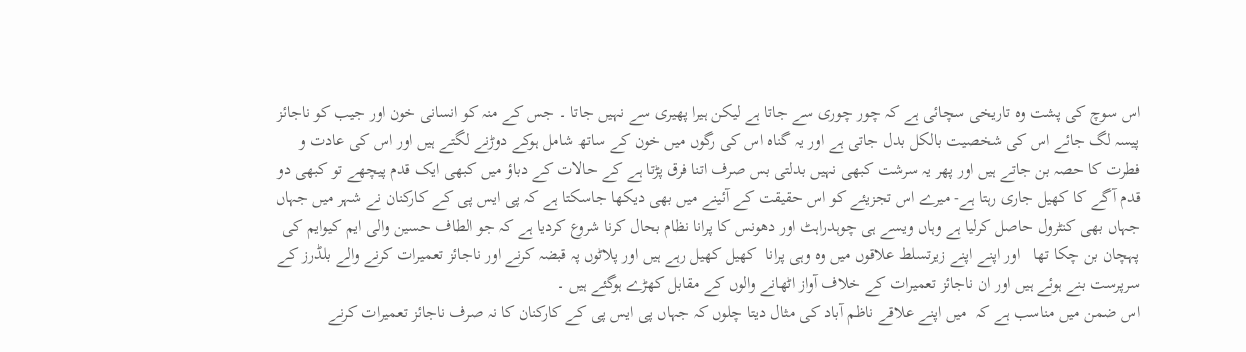اس سوچ کی پشت وہ تاریخی سچائی ہے کہ چور چوری سے جاتا ہے لیکن ہیرا پھیری سے نہیں جاتا ۔ جس کے منہ کو انسانی خون اور جیب کو ناجائز پیسہ لگ جائے اس کی شخصیت بالکل بدل جاتی ہے اور یہ گناہ اس کی رگوں میں خون کے ساتھ شامل ہوکے دوڑنے لگتے ہیں اور اس کی عادت و فطرت کا حصہ بن جاتے ہیں اور پھر یہ سرشت کبھی نہیں بدلتی بس صرف اتنا فرق پڑتا ہے کے حالات کے دباؤ میں کبھی ایک قدم پیچھے تو کبھی دو قدم آگے کا کھیل جاری رہتا ہے- میرے اس تجزیئے کو اس حقیقت کے آئینے میں بھی دیکھا جاسکتا ہے کہ پی ایس پی کے کارکنان نے شہر میں جہاں جہاں بھی کنٹرول حاصل کرلیا ہے وہاں ویسے ہی چوہدراہٹ اور دھونس کا پرانا نظام بحال کرنا شروع کردیا ہے کہ جو الطاف حسین والی ایم کیوایم کی پہچان بن چکا تھا   اور اپنے اپنے زیرتسلط علاقوں میں وہ وہی پرانا  کھیل کھیل رہے ہیں اور پلاٹوں پہ قبضہ کرنے اور ناجائز تعمیرات کرنے والے بلڈرز کے سرپرست بنے ہوئے ہیں اور ان ناجائز تعمیرات کے خلاف آواز اٹھانے والوں کے مقابل کھڑے ہوگئے ہیں ۔
اس ضمن میں مناسب ہے کہ  میں اپنے علاقے ناظم آباد کی مثال دیتا چلوں کہ جہاں پی ایس پی کے کارکنان کا نہ صرف ناجائز تعمیرات کرنے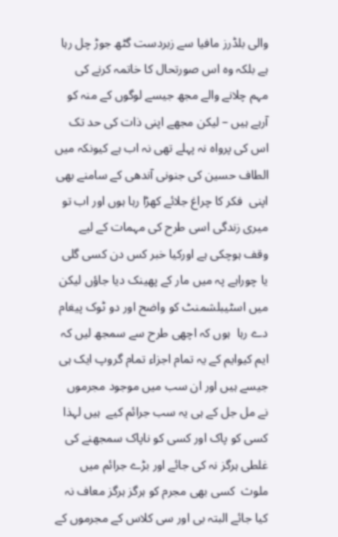والی بلڈرز مافیا سے زبردست گٹھ جوڑ چل رہا ہے بلکہ وہ اس صورتحال کا خاتمہ کرنے کی مہم چلانے والے مجھ جیسے لوگوں کے منہ کو  آرہے ہیں – لیکن مجھے اپنی ذات کی حد تک اس کی پرواہ نہ پہلے تھی نہ اب ہے کیونکہ میں الطاف حسین کی جنونی آندھی کے سامنے بھی اپنی  فکر کا چراغ جلائے کھڑا رہا ہوں اور اب تو میری زندگی اسی طرح کی مہمات کے لیے  وقف ہوچکی ہے اورکیا خبر کس دن کسی گلی یا چوراہے پہ میں مار کے پھینک دیا جاؤں لیکن میں اسٹیبلشمنٹ کو واضح اور دو ٹوک پیغام دے رہا  ہوں کہ اچھی طرح سے سمجھ لیں کہ ایم کیوایم کے یہ تمام اجزاء تمام گروپ ایک ہی جیسے ہیں اور ان سب میں موجود مجرموں نے مل جل کے ہی یہ سب جرائم کیے  ہیں لہذا کسی کو پاک اور کسی کو ناپاک سمجھنے کی غلطی ہرگز نہ کی جائے اور بڑے جرائم میں ملوث  کسی بھی مجرم کو ہرگز ہرگز معاف نہ کیا جائے البتہ بی اور سی کلاس کے مجرموں کے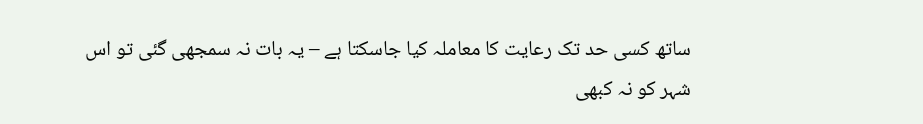ساتھ کسی حد تک رعایت کا معاملہ کیا جاسکتا ہے – یہ بات نہ سمجھی گئی تو اس شہر کو نہ کبھی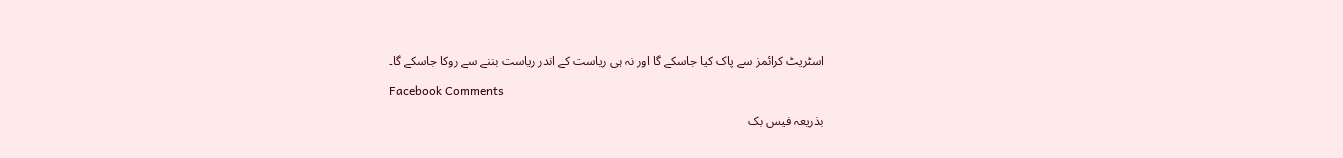اسٹریٹ کرائمز سے پاک کیا جاسکے گا اور نہ ہی ریاست کے اندر ریاست بننے سے روکا جاسکے گا۔

Facebook Comments

بذریعہ فیس بک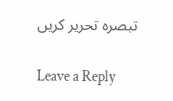تبصرہ تحریر کریں

Leave a Reply